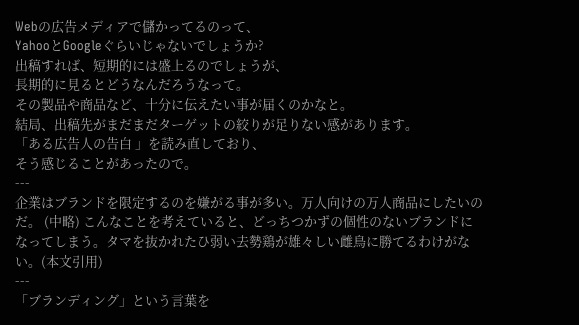Webの広告メディアで儲かってるのって、
YahooとGoogleぐらいじゃないでしょうか?
出稿すれば、短期的には盛上るのでしょうが、
長期的に見るとどうなんだろうなって。
その製品や商品など、十分に伝えたい事が届くのかなと。
結局、出稿先がまだまだターゲットの絞りが足りない感があります。
「ある広告人の告白 」を読み直しており、
そう感じることがあったので。
---
企業はブランドを限定するのを嫌がる事が多い。万人向けの万人商品にしたいのだ。 (中略) こんなことを考えていると、どっちつかずの個性のないブランドになってしまう。タマを抜かれたひ弱い去勢鶏が雄々しい雌鳥に勝てるわけがない。(本文引用)
---
「ブランディング」という言葉を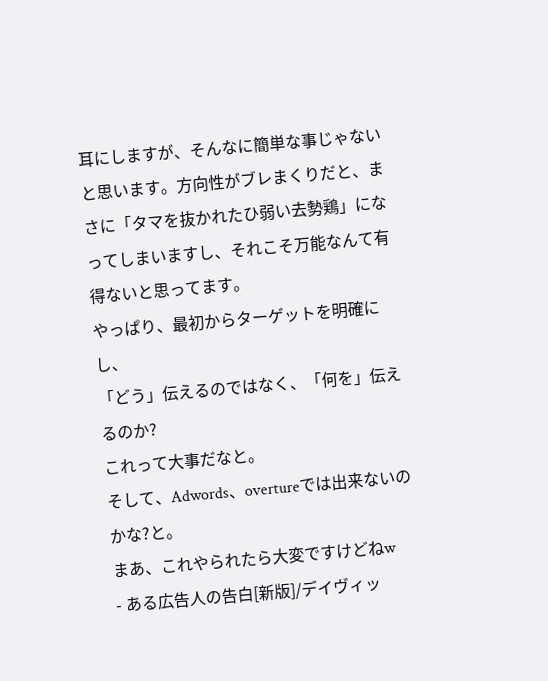耳にしますが、そんなに簡単な事じゃないと思います。方向性がブレまくりだと、まさに「タマを抜かれたひ弱い去勢鶏」になってしまいますし、それこそ万能なんて有得ないと思ってます。
やっぱり、最初からターゲットを明確にし、
「どう」伝えるのではなく、「何を」伝えるのか?
これって大事だなと。
そして、Adwords、overtureでは出来ないのかな?と。
まあ、これやられたら大変ですけどねw
- ある広告人の告白[新版]/デイヴィッ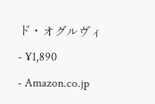ド・オグルヴィ
- ¥1,890
- Amazon.co.jp